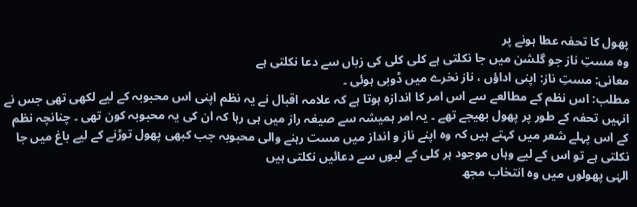پھول کا تحفہ عطا ہونے پر
وہ مستِ ناز جو گلشن میں جا نکلتی ہے کلی کلی کی زباں سے دعا نکلتی ہے
معانی: مستِ ناز: اپنی اداؤں ، ناز نخرے میں ڈوبی ہوئی ۔
مطلب: اس نظم کے مطالعے سے اس امر کا اندازہ ہوتا ہے کہ علامہ اقبال نے یہ نظم اپنی اس محبوبہ کے لیے لکھی تھی جس نے انہیں تحفہ کے طور پر پھول بھیجے تھے ۔ یہ امر ہمیشہ سے صیغہ راز میں ہی رہا کہ ان کی یہ محبوبہ کون تھی ۔ چنانچہ نظم کے اس پہلے شعر میں کہتے ہیں کہ وہ اپنے ناز و انداز میں مست رہنے والی محبوبہ جب کبھی پھول توڑنے کے لیے باغ میں جا نکلتی ہے تو اس کے لیے وہاں موجود ہر کلی کے لبوں سے دعائیں نکلتی ہیں
الہٰی پھولوں میں وہ انتخاب مجھ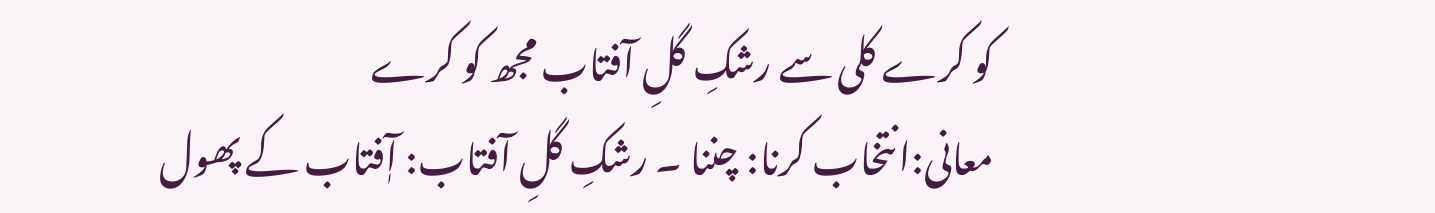کو کرے کلی سے رشکِ گلِ آفتاب مجھ کو کرے
معانی:انتخاب کرنا: چننا ۔ رشکِ گلِ آفتاب: آٖفتاب کے پھول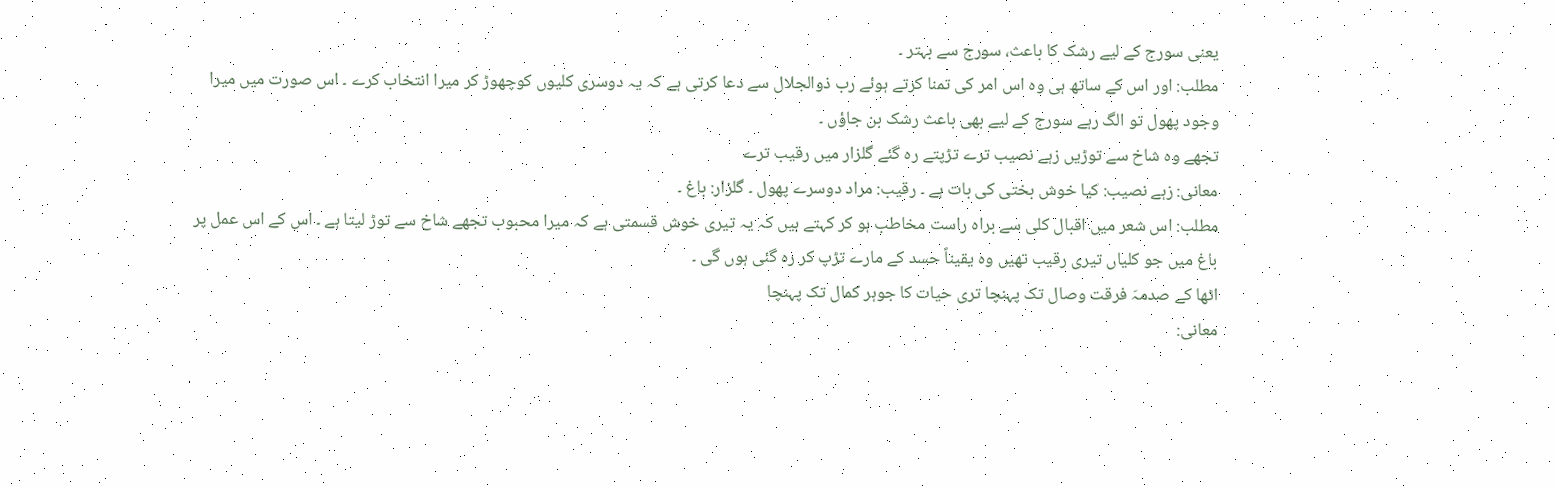یعنی سورج کے لیے رشک کا باعث، سورج سے بہتر ۔
مطلب: اور اس کے ساتھ ہی وہ اس امر کی تمنا کرتے ہوئے رب ذوالجلال سے دعا کرتی ہے کہ یہ دوسری کلیوں کوچھوڑ کر میرا انتخاب کرے ۔ اس صورت میں میرا وجود پھول تو الگ رہے سورج کے لیے بھی باعث رشک بن جاؤں ۔
تجھے وہ شاخ سے توڑیں زہے نصیب ترے تڑپتے رہ گئے گلزار میں رقیب ترے
معانی: زہے نصیب: کیا خوش بختی کی بات ہے ۔ رقیب: مراد دوسرے پھول ۔ گلزار: باغ ۔
مطلب: اس شعر میں اقبال کلی سے براہ راست مخاطب ہو کر کہتے ہیں کہ یہ تیری خوش قسمتی ہے کہ میرا محبوب تجھے شاخ سے توڑ لیتا ہے ۔ اس کے اس عمل پر باغ میں جو کلیاں تیری رقیب تھیں وہ یقیناً حسد کے مارے تڑپ کر رہ گئی ہوں گی ۔
اٹھا کے صدمہَ فرقت وصال تک پہنچا تری حیات کا جوہر کمال تک پہنچا
معانی: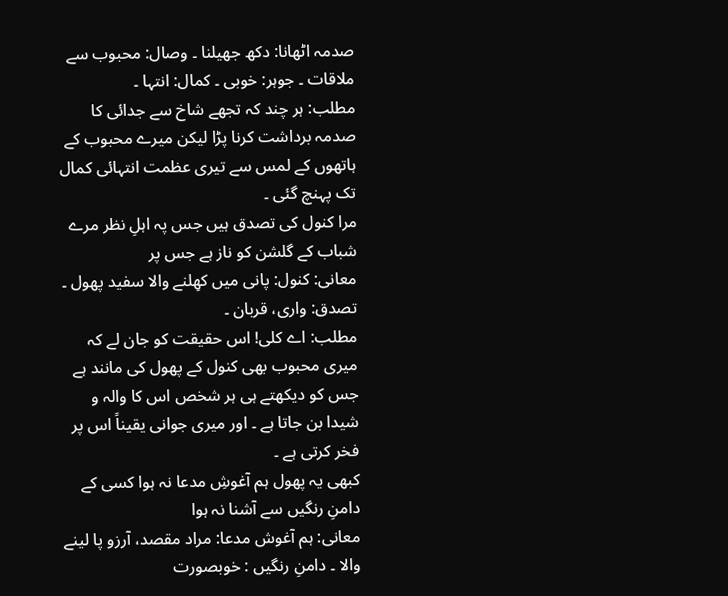صدمہ اٹھانا: دکھ جھیلنا ۔ وصال: محبوب سے ملاقات ۔ جوہر: خوبی ۔ کمال: انتہا ۔
مطلب: ہر چند کہ تجھے شاخ سے جدائی کا صدمہ برداشت کرنا پڑا لیکن میرے محبوب کے ہاتھوں کے لمس سے تیری عظمت انتہائی کمال تک پہنچ گئی ۔
مرا کنول کی تصدق ہیں جس پہ اہلِ نظر مرے شباب کے گلشن کو ناز ہے جس پر
معانی: کنول: پانی میں کھِلنے والا سفید پھول ۔ تصدق: واری، قربان ۔
مطلب: اے کلی! اس حقیقت کو جان لے کہ میری محبوب بھی کنول کے پھول کی مانند ہے جس کو دیکھتے ہی ہر شخص اس کا والہ و شیدا بن جاتا ہے ۔ اور میری جوانی یقیناً اس پر فخر کرتی ہے ۔
کبھی یہ پھول ہم آغوشِ مدعا نہ ہوا کسی کے دامنِ رنگیں سے آشنا نہ ہوا
معانی: ہم آغوش مدعا: مراد مقصد، آرزو پا لینے والا ۔ دامنِ رنگیں : خوبصورت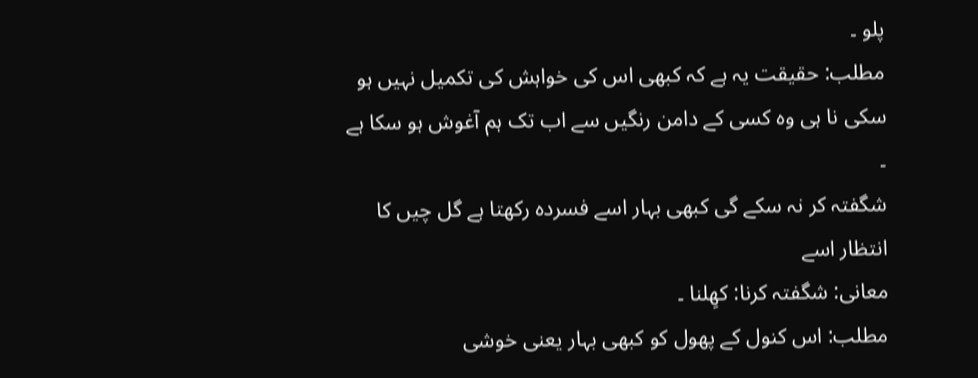پلو ۔
مطلب: حقیقت یہ ہے کہ کبھی اس کی خواہش کی تکمیل نہیں ہو سکی نا ہی وہ کسی کے دامن رنگیں سے اب تک ہم آغوش ہو سکا ہے ۔
شگفتہ کر نہ سکے گی کبھی بہار اسے فسردہ رکھتا ہے گل چیں کا انتظار اسے
معانی: شگفتہ کرنا: کھِلنا ۔
مطلب: اس کنول کے پھول کو کبھی بہار یعنی خوشی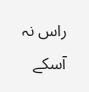راس نہ آسکے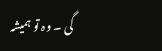گی ۔ وہ تو ہمیشہ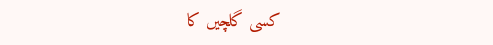کسی گلچیں کا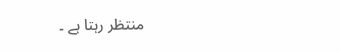منتظر رہتا ہے ۔